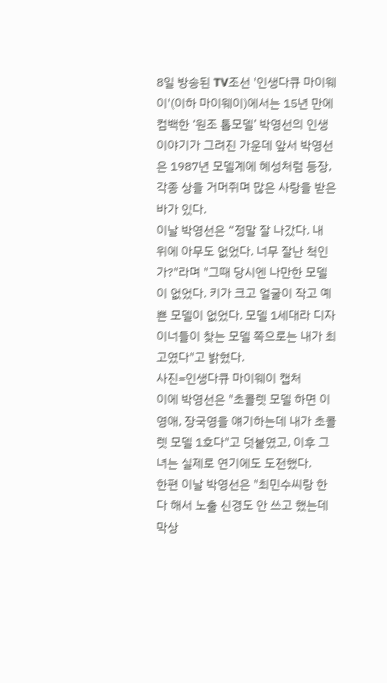8일 방송된 TV조선 '인생다큐 마이웨이'(이하 마이웨이)에서는 15년 만에 컴백한 ‘원조 톱모델’ 박영선의 인생 이야기가 그려진 가운데 앞서 박영선은 1987년 모델계에 혜성처럼 등장, 각종 상을 거머쥐며 많은 사랑을 받은 바가 있다.
이날 박영선은 “정말 잘 나갔다. 내 위에 아무도 없었다. 너무 잘난 척인가?"라며 "그때 당시엔 나만한 모델이 없었다. 키가 크고 얼굴이 작고 예쁜 모델이 없었다. 모델 1세대라 디자이너들이 찾는 모델 쪽으로는 내가 최고였다"고 밝혔다.
사진=인생다큐 마이웨이 캡처
이에 박영선은 "초콜렛 모델 하면 이영애, 장국영을 얘기하는데 내가 초콜렛 모델 1호다"고 덧붙였고, 이후 그녀는 실제로 연기에도 도전했다.
한편 이날 박영선은 "최민수씨랑 한다 해서 노출 신경도 안 쓰고 했는데 막상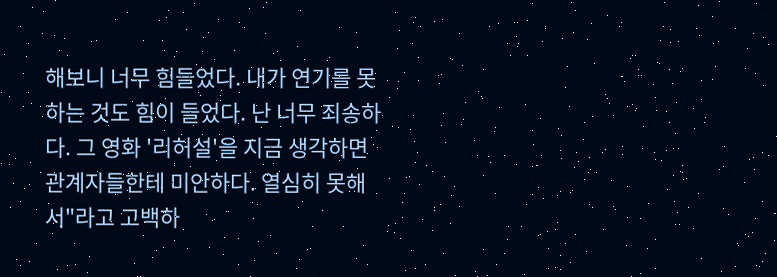해보니 너무 힘들었다. 내가 연기를 못하는 것도 힘이 들었다. 난 너무 죄송하다. 그 영화 '리허설'을 지금 생각하면 관계자들한테 미안하다. 열심히 못해서"라고 고백하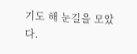기도 해 눈길을 모았다.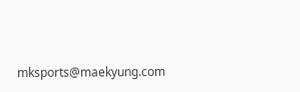mksports@maekyung.com